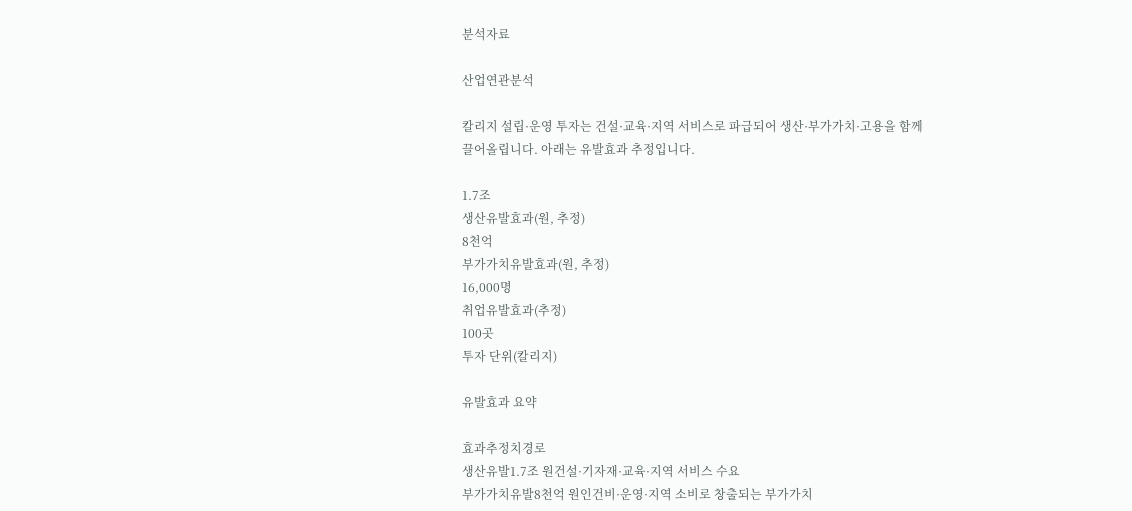분석자료

산업연관분석

칼리지 설립·운영 투자는 건설·교육·지역 서비스로 파급되어 생산·부가가치·고용을 함께 끌어올립니다. 아래는 유발효과 추정입니다.

1.7조
생산유발효과(원, 추정)
8천억
부가가치유발효과(원, 추정)
16,000명
취업유발효과(추정)
100곳
투자 단위(칼리지)

유발효과 요약

효과추정치경로
생산유발1.7조 원건설·기자재·교육·지역 서비스 수요
부가가치유발8천억 원인건비·운영·지역 소비로 창출되는 부가가치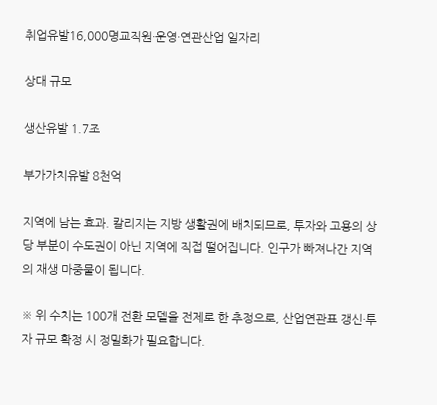취업유발16,000명교직원·운영·연관산업 일자리

상대 규모

생산유발 1.7조

부가가치유발 8천억

지역에 남는 효과. 칼리지는 지방 생활권에 배치되므로, 투자와 고용의 상당 부분이 수도권이 아닌 지역에 직접 떨어집니다. 인구가 빠져나간 지역의 재생 마중물이 됩니다.

※ 위 수치는 100개 전환 모델을 전제로 한 추정으로, 산업연관표 갱신·투자 규모 확정 시 정밀화가 필요합니다.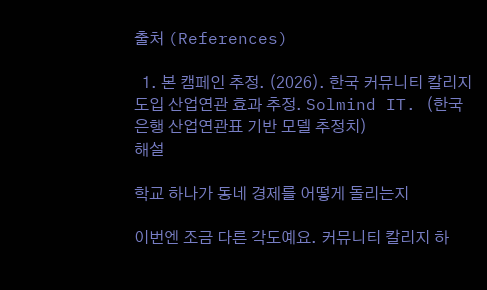출처 (References)

  1. 본 캠페인 추정. (2026). 한국 커뮤니티 칼리지 도입 산업연관 효과 추정. Solmind IT. (한국은행 산업연관표 기반 모델 추정치)
해설

학교 하나가 동네 경제를 어떻게 돌리는지

이번엔 조금 다른 각도예요. 커뮤니티 칼리지 하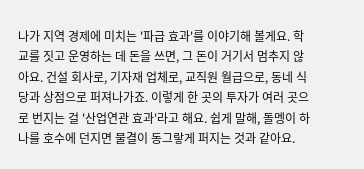나가 지역 경제에 미치는 '파급 효과'를 이야기해 볼게요. 학교를 짓고 운영하는 데 돈을 쓰면, 그 돈이 거기서 멈추지 않아요. 건설 회사로, 기자재 업체로, 교직원 월급으로, 동네 식당과 상점으로 퍼져나가죠. 이렇게 한 곳의 투자가 여러 곳으로 번지는 걸 '산업연관 효과'라고 해요. 쉽게 말해, 돌멩이 하나를 호수에 던지면 물결이 동그랗게 퍼지는 것과 같아요.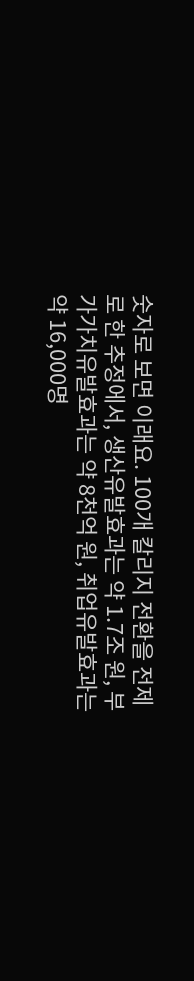숫자로 보면 이래요. 100개 칼리지 전환을 전제로 한 추정에서, 생산유발효과는 약 1.7조 원, 부가가치유발효과는 약 8천억 원, 취업유발효과는 약 16,000명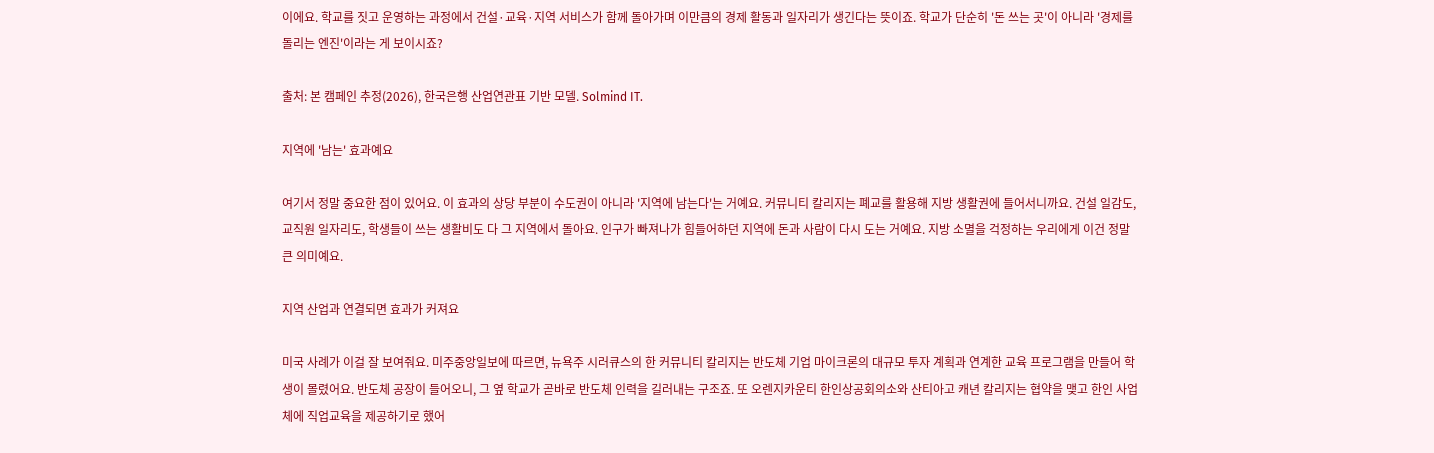이에요. 학교를 짓고 운영하는 과정에서 건설·교육·지역 서비스가 함께 돌아가며 이만큼의 경제 활동과 일자리가 생긴다는 뜻이죠. 학교가 단순히 '돈 쓰는 곳'이 아니라 '경제를 돌리는 엔진'이라는 게 보이시죠?

출처: 본 캠페인 추정(2026), 한국은행 산업연관표 기반 모델. Solmind IT.

지역에 '남는' 효과예요

여기서 정말 중요한 점이 있어요. 이 효과의 상당 부분이 수도권이 아니라 '지역에 남는다'는 거예요. 커뮤니티 칼리지는 폐교를 활용해 지방 생활권에 들어서니까요. 건설 일감도, 교직원 일자리도, 학생들이 쓰는 생활비도 다 그 지역에서 돌아요. 인구가 빠져나가 힘들어하던 지역에 돈과 사람이 다시 도는 거예요. 지방 소멸을 걱정하는 우리에게 이건 정말 큰 의미예요.

지역 산업과 연결되면 효과가 커져요

미국 사례가 이걸 잘 보여줘요. 미주중앙일보에 따르면, 뉴욕주 시러큐스의 한 커뮤니티 칼리지는 반도체 기업 마이크론의 대규모 투자 계획과 연계한 교육 프로그램을 만들어 학생이 몰렸어요. 반도체 공장이 들어오니, 그 옆 학교가 곧바로 반도체 인력을 길러내는 구조죠. 또 오렌지카운티 한인상공회의소와 산티아고 캐년 칼리지는 협약을 맺고 한인 사업체에 직업교육을 제공하기로 했어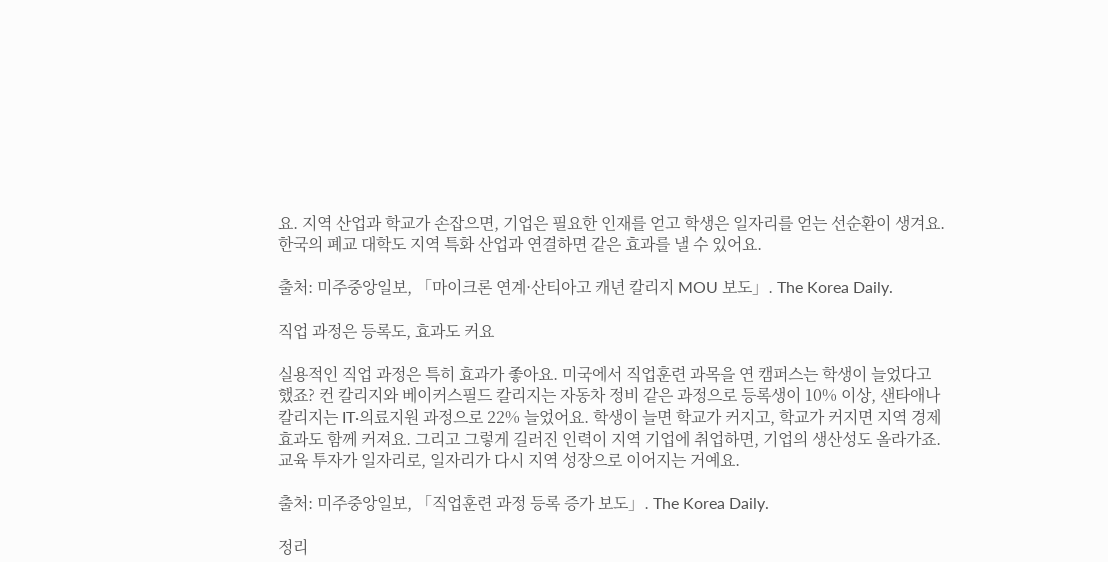요. 지역 산업과 학교가 손잡으면, 기업은 필요한 인재를 얻고 학생은 일자리를 얻는 선순환이 생겨요. 한국의 폐교 대학도 지역 특화 산업과 연결하면 같은 효과를 낼 수 있어요.

출처: 미주중앙일보, 「마이크론 연계·산티아고 캐년 칼리지 MOU 보도」. The Korea Daily.

직업 과정은 등록도, 효과도 커요

실용적인 직업 과정은 특히 효과가 좋아요. 미국에서 직업훈련 과목을 연 캠퍼스는 학생이 늘었다고 했죠? 컨 칼리지와 베이커스필드 칼리지는 자동차 정비 같은 과정으로 등록생이 10% 이상, 샌타애나 칼리지는 IT·의료지원 과정으로 22% 늘었어요. 학생이 늘면 학교가 커지고, 학교가 커지면 지역 경제 효과도 함께 커져요. 그리고 그렇게 길러진 인력이 지역 기업에 취업하면, 기업의 생산성도 올라가죠. 교육 투자가 일자리로, 일자리가 다시 지역 성장으로 이어지는 거예요.

출처: 미주중앙일보, 「직업훈련 과정 등록 증가 보도」. The Korea Daily.

정리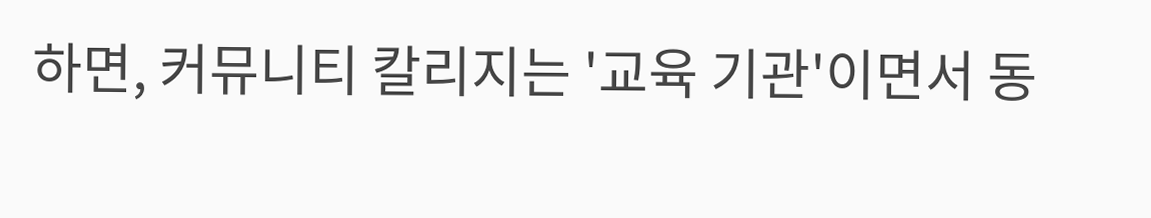하면, 커뮤니티 칼리지는 '교육 기관'이면서 동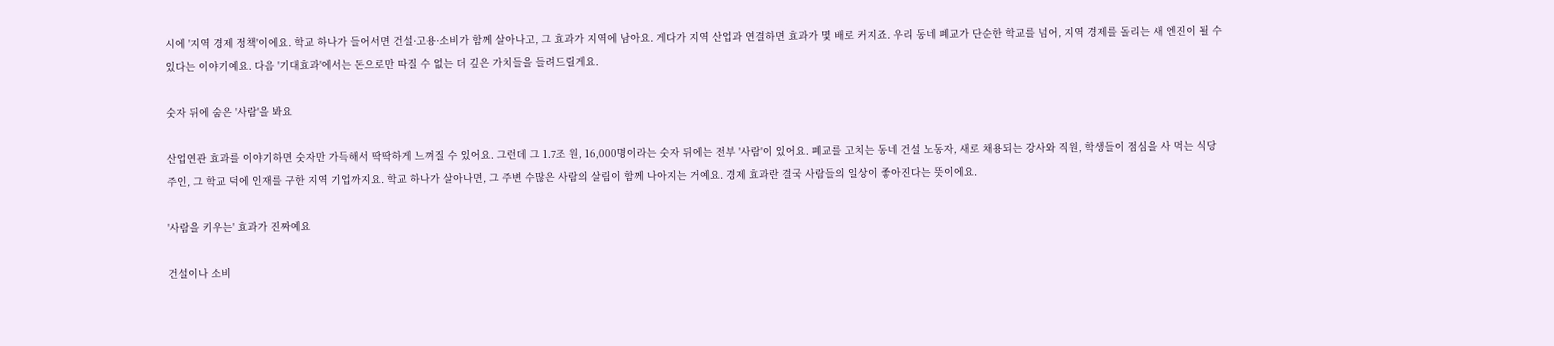시에 '지역 경제 정책'이에요. 학교 하나가 들어서면 건설·고용·소비가 함께 살아나고, 그 효과가 지역에 남아요. 게다가 지역 산업과 연결하면 효과가 몇 배로 커지죠. 우리 동네 폐교가 단순한 학교를 넘어, 지역 경제를 돌리는 새 엔진이 될 수 있다는 이야기예요. 다음 '기대효과'에서는 돈으로만 따질 수 없는 더 깊은 가치들을 들려드릴게요.

숫자 뒤에 숨은 '사람'을 봐요

산업연관 효과를 이야기하면 숫자만 가득해서 딱딱하게 느껴질 수 있어요. 그런데 그 1.7조 원, 16,000명이라는 숫자 뒤에는 전부 '사람'이 있어요. 폐교를 고치는 동네 건설 노동자, 새로 채용되는 강사와 직원, 학생들이 점심을 사 먹는 식당 주인, 그 학교 덕에 인재를 구한 지역 기업까지요. 학교 하나가 살아나면, 그 주변 수많은 사람의 살림이 함께 나아지는 거예요. 경제 효과란 결국 사람들의 일상이 좋아진다는 뜻이에요.

'사람을 키우는' 효과가 진짜예요

건설이나 소비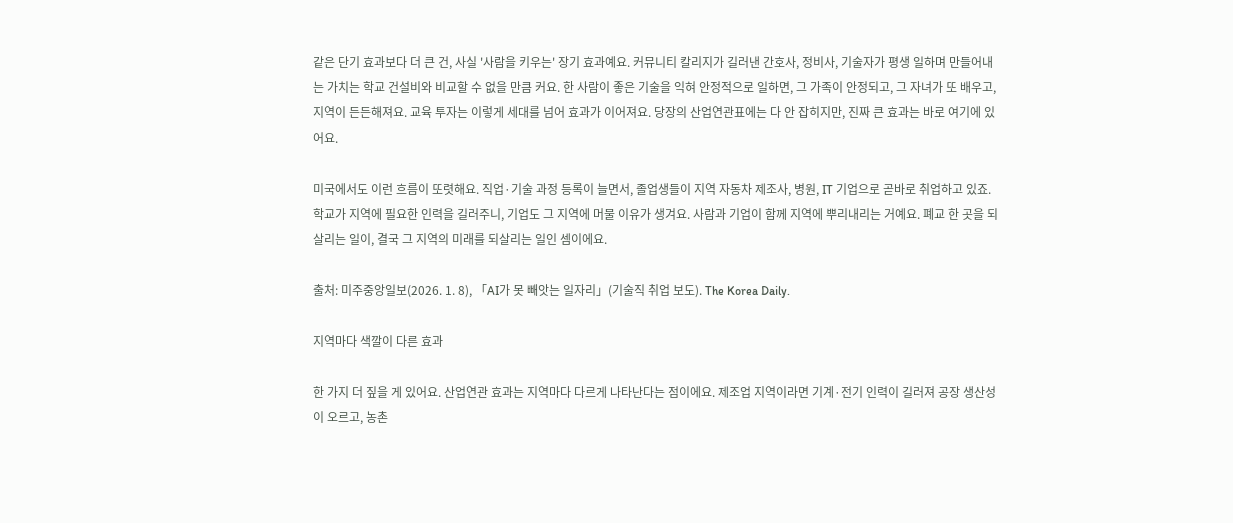같은 단기 효과보다 더 큰 건, 사실 '사람을 키우는' 장기 효과예요. 커뮤니티 칼리지가 길러낸 간호사, 정비사, 기술자가 평생 일하며 만들어내는 가치는 학교 건설비와 비교할 수 없을 만큼 커요. 한 사람이 좋은 기술을 익혀 안정적으로 일하면, 그 가족이 안정되고, 그 자녀가 또 배우고, 지역이 든든해져요. 교육 투자는 이렇게 세대를 넘어 효과가 이어져요. 당장의 산업연관표에는 다 안 잡히지만, 진짜 큰 효과는 바로 여기에 있어요.

미국에서도 이런 흐름이 또렷해요. 직업·기술 과정 등록이 늘면서, 졸업생들이 지역 자동차 제조사, 병원, IT 기업으로 곧바로 취업하고 있죠. 학교가 지역에 필요한 인력을 길러주니, 기업도 그 지역에 머물 이유가 생겨요. 사람과 기업이 함께 지역에 뿌리내리는 거예요. 폐교 한 곳을 되살리는 일이, 결국 그 지역의 미래를 되살리는 일인 셈이에요.

출처: 미주중앙일보(2026. 1. 8), 「AI가 못 빼앗는 일자리」(기술직 취업 보도). The Korea Daily.

지역마다 색깔이 다른 효과

한 가지 더 짚을 게 있어요. 산업연관 효과는 지역마다 다르게 나타난다는 점이에요. 제조업 지역이라면 기계·전기 인력이 길러져 공장 생산성이 오르고, 농촌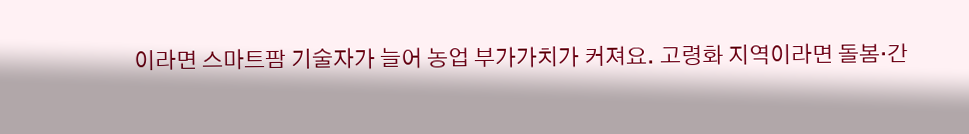이라면 스마트팜 기술자가 늘어 농업 부가가치가 커져요. 고령화 지역이라면 돌봄·간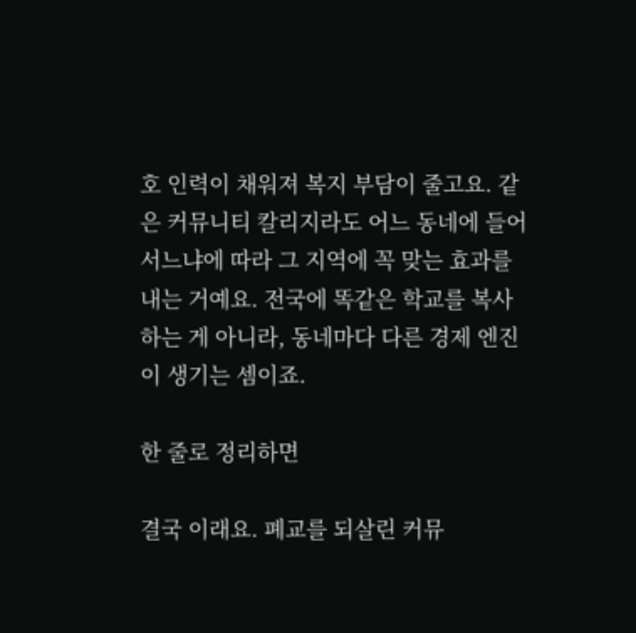호 인력이 채워져 복지 부담이 줄고요. 같은 커뮤니티 칼리지라도 어느 동네에 들어서느냐에 따라 그 지역에 꼭 맞는 효과를 내는 거예요. 전국에 똑같은 학교를 복사하는 게 아니라, 동네마다 다른 경제 엔진이 생기는 셈이죠.

한 줄로 정리하면

결국 이래요. 폐교를 되살린 커뮤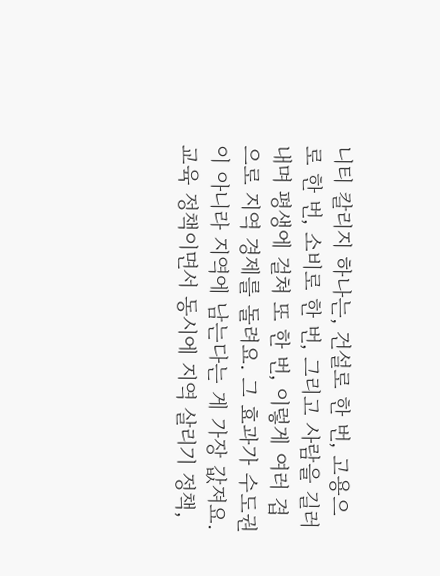니티 칼리지 하나는, 건설로 한 번, 고용으로 한 번, 소비로 한 번, 그리고 사람을 길러내며 평생에 걸쳐 또 한 번, 이렇게 여러 겹으로 지역 경제를 돌려요. 그 효과가 수도권이 아니라 지역에 남는다는 게 가장 값져요. 교육 정책이면서 동시에 지역 살리기 정책,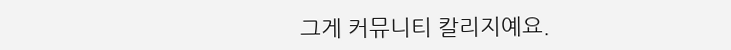그게 커뮤니티 칼리지예요.